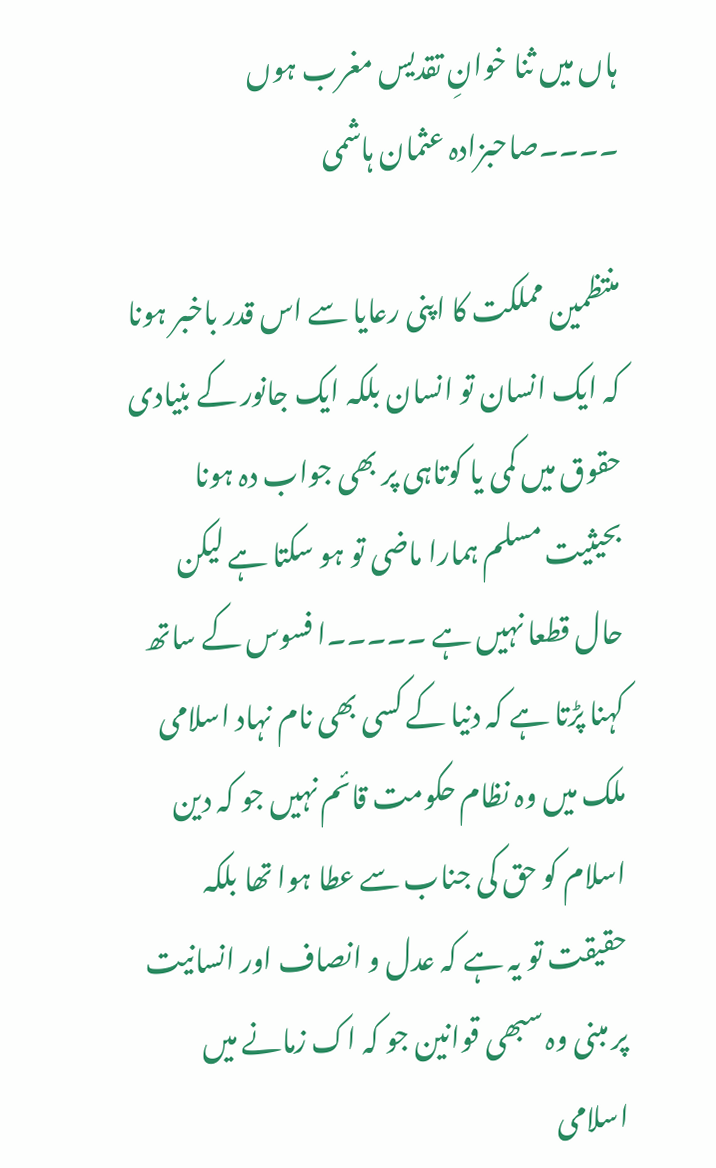ہاں میں ثنا خوانِ تقدیس مغرب ہوں ۔۔۔۔صاحبزادہ عثمان ہاشمی

منتظمین مملکت کا اپنی رعایا سے اس قدر باخبر ہونا کہ ایک انسان تو انسان بلکہ ایک جانور کے بنیادی حقوق میں کمی یا کوتاہی پر بھی جواب دہ ہونا بحیثیت مسلم ہمارا ماضی تو ہو سکتا ہے لیکن حال قطعا نہیں ہے ۔۔۔۔۔ا فسوس کے ساتھ کہنا پڑتا ہے کہ دنیا کے کسی بھی نام نہاد اسلامی ملک میں وہ نظام حکومت قائم نہیں جو کہ دین اسلام کو حق کی جناب سے عطا ہوا تھا بلکہ حقیقت تو یہ ہے کہ عدل و انصاف اور انسانیت پر مبنی وہ سبھی قوانین جو کہ اک زمانے میں اسلامی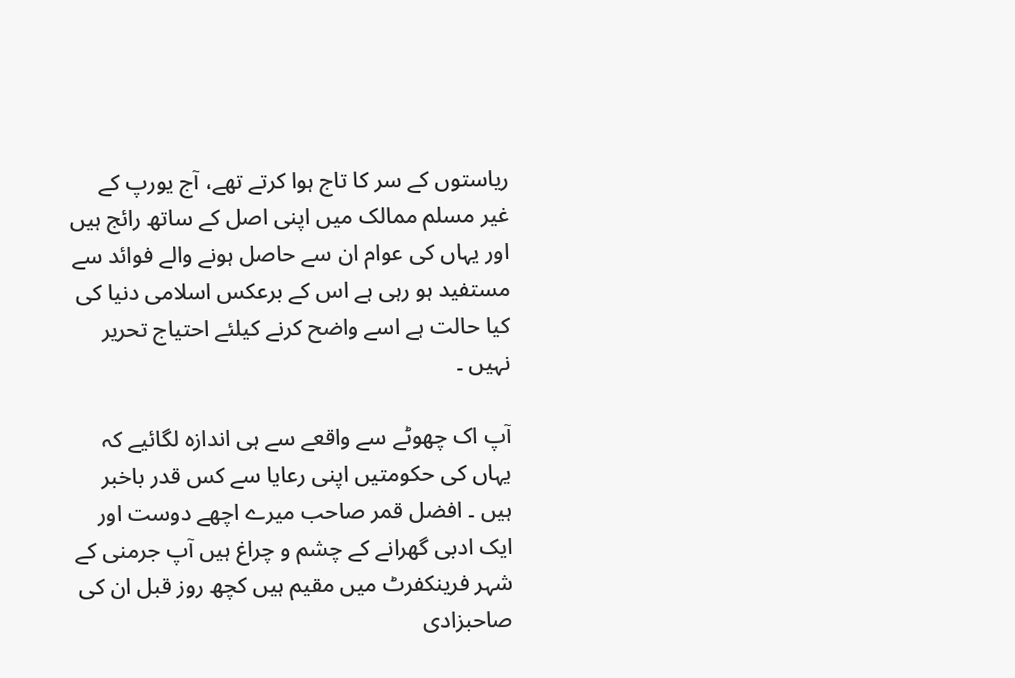ریاستوں کے سر کا تاج ہوا کرتے تھے، آج یورپ کے غیر مسلم ممالک میں اپنی اصل کے ساتھ رائج ہیں اور یہاں کی عوام ان سے حاصل ہونے والے فوائد سے مستفید ہو رہی ہے اس کے برعکس اسلامی دنیا کی کیا حالت ہے اسے واضح کرنے کیلئے احتیاج تحریر نہیں ۔

آپ اک چھوٹے سے واقعے سے ہی اندازہ لگائیے کہ یہاں کی حکومتیں اپنی رعایا سے کس قدر باخبر ہیں ۔ افضل قمر صاحب میرے اچھے دوست اور ایک ادبی گھرانے کے چشم و چراغ ہیں آپ جرمنی کے شہر فرینکفرٹ میں مقیم ہیں کچھ روز قبل ان کی صاحبزادی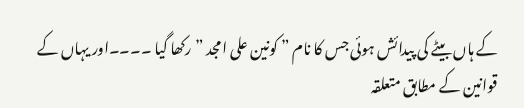کے ہاں بیٹے کی پیدائش ہوئی جس کا نام ” کونین علی امجد ” رکھا گیا ۔۔۔۔اور یہاں کے قوانین کے مطابق متعلقہ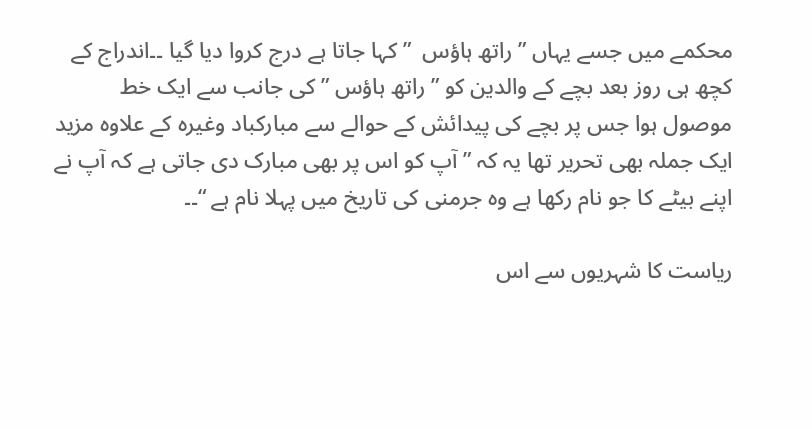محکمے میں جسے یہاں ” راتھ ہاؤس  ” کہا جاتا ہے درج کروا دیا گیا ۔۔اندراج کے کچھ ہی روز بعد بچے کے والدین کو ” راتھ ہاؤس ” کی جانب سے ایک خط موصول ہوا جس پر بچے کی پیدائش کے حوالے سے مبارکباد وغیرہ کے علاوہ مزید ایک جملہ بھی تحریر تھا یہ کہ ” آپ کو اس پر بھی مبارک دی جاتی ہے کہ آپ نے اپنے بیٹے کا جو نام رکھا ہے وہ جرمنی کی تاریخ میں پہلا نام ہے “۔۔

ریاست کا شہریوں سے اس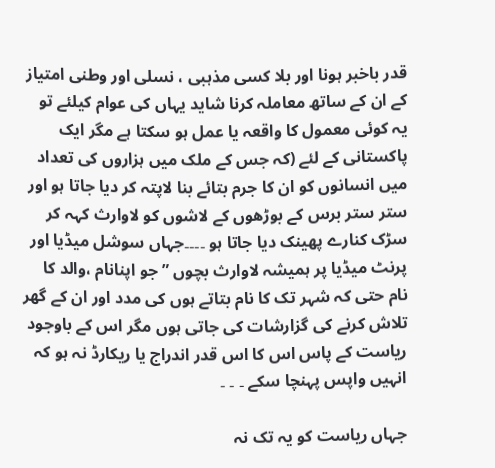قدر باخبر ہونا اور بلا کسی مذہبی ، نسلی اور وطنی امتیاز کے ان کے ساتھ معاملہ کرنا شاید یہاں کی عوام کیلئے تو یہ کوئی معمول کا واقعہ یا عمل ہو سکتا ہے مگر ایک پاکستانی کے لئے (کہ جس کے ملک میں ہزاروں کی تعداد میں انسانوں کو ان کا جرم بتائے بنا لاپتہ کر دیا جاتا ہو اور ستر ستر برس کے بوڑھوں کے لاشوں کو لاوارث کہہ کر سڑک کنارے پھینک دیا جاتا ہو ۔۔۔۔جہاں سوشل میڈیا اور پرنٹ میڈیا پر ہمیشہ لاوارث بچوں ” جو اپنانام ،والد کا نام حتی کہ شہر تک کا نام بتاتے ہوں کی مدد اور ان کے گھر تلاش کرنے کی گزارشات کی جاتی ہوں مگر اس کے باوجود ریاست کے پاس اس کا اس قدر اندراج یا ریکارڈ نہ ہو کہ انہیں واپس پہنچا سکے ۔ ۔ ۔

جہاں ریاست کو یہ تک نہ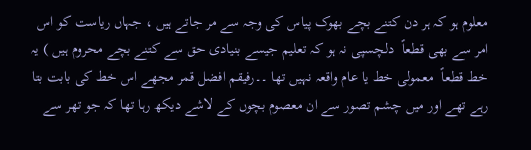معلوم ہو کہ ہر دن کتنے بچے بھوک پیاس کی وجہ سے مر جاتے ہیں ، جہاں ریاست کو اس امر سے بھی قطعاً  دلچسپی نہ ہو کہ تعلیم جیسے بنیادی حق سے کتنے بچے محروم ہیں ) یہ خط قطعاً  معمولی خط یا عام واقعہ نہیں تھا ۔۔رفیقم افضل قمر مجھے اس خط کی بابت بتا رہے تھے اور میں چشم تصور سے ان معصوم بچوں کے لاشے دیکھ رہا تھا کہ جو تھر سے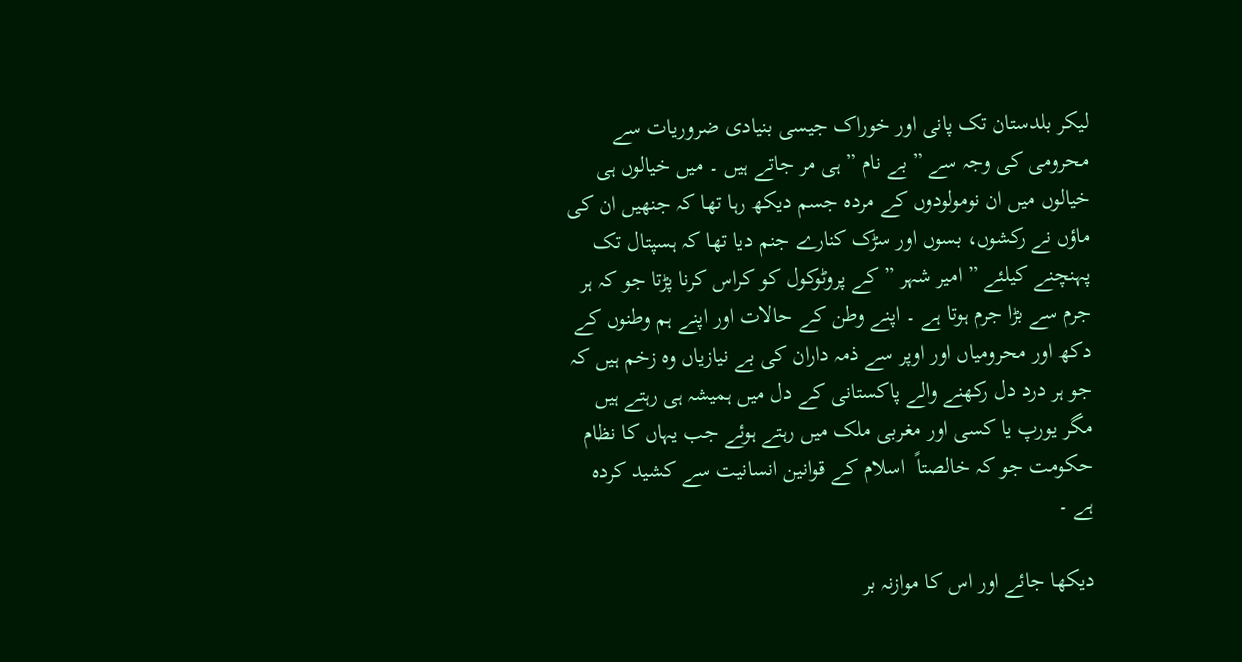لیکر بلدستان تک پانی اور خوراک جیسی بنیادی ضروریات سے محرومی کی وجہ سے ” بے نام ” ہی مر جاتے ہیں ۔ میں خیالوں ہی خیالوں میں ان نومولودوں کے مردہ جسم دیکھ رہا تھا کہ جنھیں ان کی ماؤں نے رکشوں، بسوں اور سڑک کنارے جنم دیا تھا کہ ہسپتال تک پہنچنے کیلئے ” امیر شہر ” کے پروٹوکول کو کراس کرنا پڑتا جو کہ ہر جرم سے بڑا جرم ہوتا ہے ۔ اپنے وطن کے حالات اور اپنے ہم وطنوں کے دکھ اور محرومیاں اور اوپر سے ذمہ داران کی بے نیازیاں وہ زخم ہیں کہ جو ہر درد دل رکھنے والے پاکستانی کے دل میں ہمیشہ ہی رہتے ہیں مگر یورپ یا کسی اور مغربی ملک میں رہتے ہوئے جب یہاں کا نظام حکومت جو کہ خالصتاً  اسلام کے قوانین انسانیت سے کشید کردہ ہے ۔

دیکھا جائے اور اس کا موازنہ بر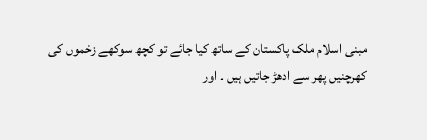مبنی اسلام ملک پاکستان کے ساتھ کیا جائے تو کچھ سوکھے زخموں کی کھرچنیں پھر سے ادھڑ جاتیں ہیں ۔ اور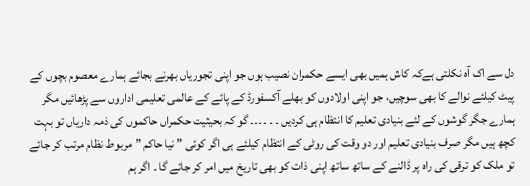دل سے اک آہ نکلتی ہےکہ کاش ہمیں بھی ایسے حکمران نصیب ہوں جو اپنی تجوریاں بھرنے بجائے ہمارے معصوم بچوں کے پیٹ کیلئے نوالے کا بھی سوچیں، جو اپنی اولادوں کو بھلے آکسفورڈ کے پائے کے عالمی تعلیمی اداروں سے پڑھائیں مگر ہمارے جگر گوشوں کے لئے بنیادی تعلیم کا انتظام ہی کردیں ۔ ۔ ۔ ۔۔۔ گو کہ بحیثیت حکمراں حاکموں کی ذمہ داریاں تو بہت کچھ ہیں مگر صرف بنیادی تعلیم اور دو وقت کی روٹی کے انتظام کیلئے ہی اگر کوئی ” نیا حاکم ” مربوط نظام مرتب کر جائے تو ملک کو ترقی کی راہ پر ڈالنے کے ساتھ ساتھ اپنی ذات کو بھی تاریخ میں امر کر جائے گا ۔ اگر ہم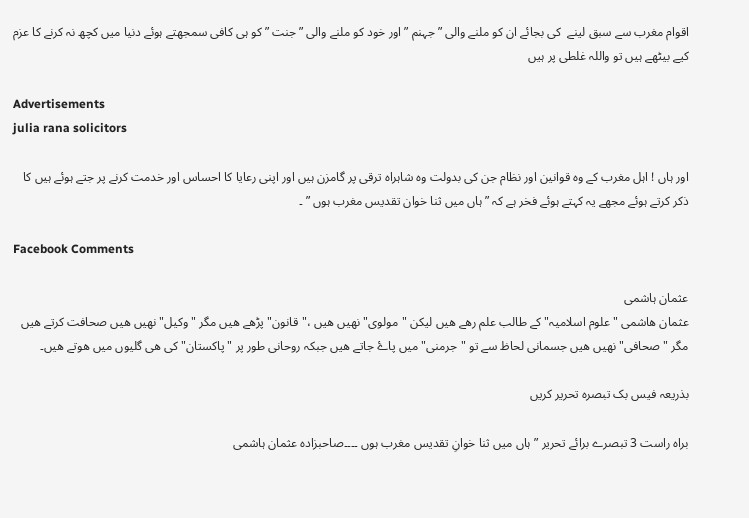اقوام مغرب سے سبق لینے  کی بجائے ان کو ملنے والی ” جہنم ” اور خود کو ملنے والی ” جنت ” کو ہی کافی سمجھتے ہوئے دنیا میں کچھ نہ کرنے کا عزم کیے بیٹھے ہیں تو واللہ غلطی پر ہیں

Advertisements
julia rana solicitors

اور ہاں ! اہل مغرب کے وہ قوانین اور نظام جن کی بدولت وہ شاہراہ ترقی پر گامزن ہیں اور اپنی رعایا کا احساس اور خدمت کرنے پر جتے ہوئے ہیں کا ذکر کرتے ہوئے مجھے یہ کہتے ہوئے فخر ہے کہ ” ہاں میں ثنا خوان تقدیس مغرب ہوں ” ۔

Facebook Comments

عثمان ہاشمی
عثمان ھاشمی "علوم اسلامیہ" کے طالب علم رھے ھیں لیکن "مولوی" نھیں ھیں ،"قانون" پڑھے ھیں مگر "وکیل" نھیں ھیں صحافت کرتے ھیں مگر "صحافی" نھیں ھیں جسمانی لحاظ سے تو "جرمنی" میں پاۓ جاتے ھیں جبکہ روحانی طور پر "پاکستان" کی ھی گلیوں میں ھوتے ھیں۔

بذریعہ فیس بک تبصرہ تحریر کریں

براہ راست 3 تبصرے برائے تحریر ”ہاں میں ثنا خوانِ تقدیس مغرب ہوں ۔۔۔۔صاحبزادہ عثمان ہاشمی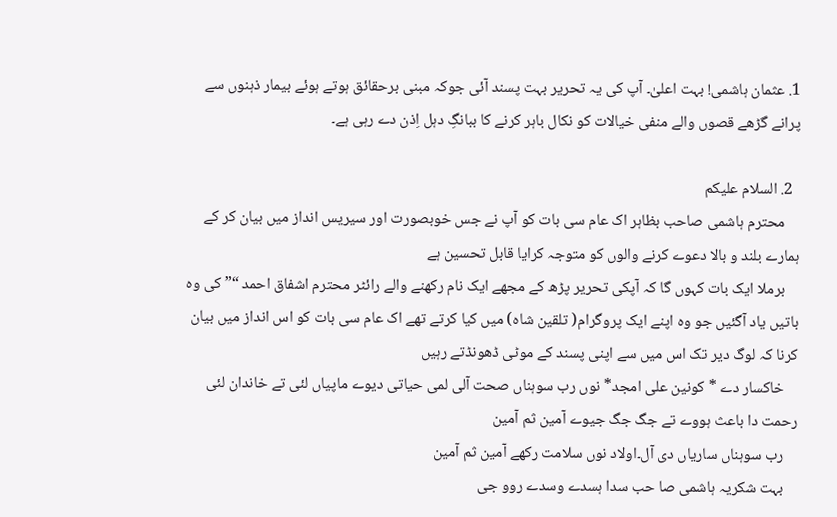1. عثمان ہاشمی! بہت اعلیٰ۔ آپ کی یہ تحریر بہت پسند آئی جوکہ مبنی برحقائق ہوتے ہوئے بیمار ذہنوں سے پرانے گڑھے قصوں والے منفی خیالات کو نکال باہر کرنے کا ببانگِ دہل اِذن دے رہی ہے۔

  2. السلام علیکم
    محترم ہاشمی صاحب بظاہر اک عام سی بات کو آپ نے جس خوبصورت اور سیریس انداز میں بیان کر کے ہمارے بلند و بالا دعوے کرنے والوں کو متوجہ کرایا قابل تحسین ہے
    برملا ایک بات کہوں گا کہ آپکی تحریر پڑھ کے مجھے ایک نام رکھنے والے رائٹر محترم اشفاق احمد “” کی وہ باتیں یاد آگئیں جو وہ اپنے ایک پروگرام( تلقین شاہ) میں کیا کرتے تھے اک عام سی بات کو اس انداز میں بیان کرنا کہ لوگ دیر تک اس میں سے اپنی پسند کے موٹی ڈھونڈتے رہیں
    خاکسار دے * کونین علی امجد* نوں رب سوہناں صحت آلی لمی حیاتی دیوے ماپیاں لئی تے خاندان لئی رحمت دا باعث ہووے تے جگ جگ جیوے آمین ثم آمین
    رب سوہناں ساریاں دی آل۔اولاد نوں سلامت رکھے آمین ثم آمین
    بہت شکریہ ہاشمی صا حب سدا ہسدے وسدے روو جی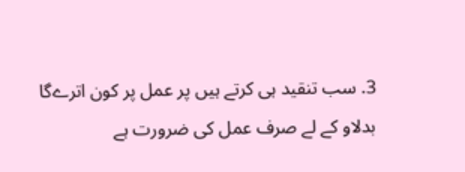3. سب تنقید ہی کرتے ہیں پر عمل پر کون اترےگا بدلاو کے لے صرف عمل کی ضرورت ہے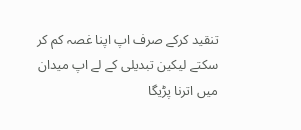تنقید کرکے صرف اپ اپنا غصہ کم کر سکتے لیکین تبدیلی کے لے اپ میدان میں اترنا پڑیگا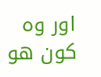اور وہ کون ھو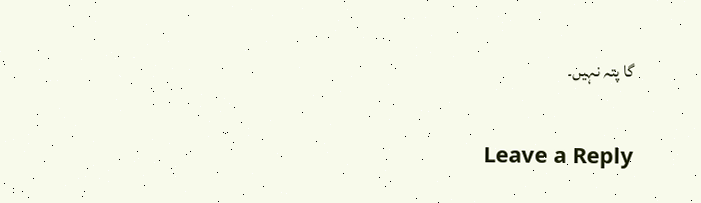گا پتہ نہیں۔

Leave a Reply